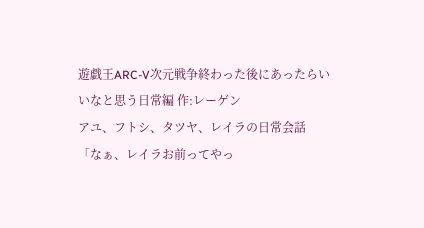遊戯王ARC-V次元戦争終わった後にあったらいいなと思う日常編 作:レーゲン
アユ、フトシ、タツヤ、レイラの日常会話
「なぁ、レイラお前ってやっ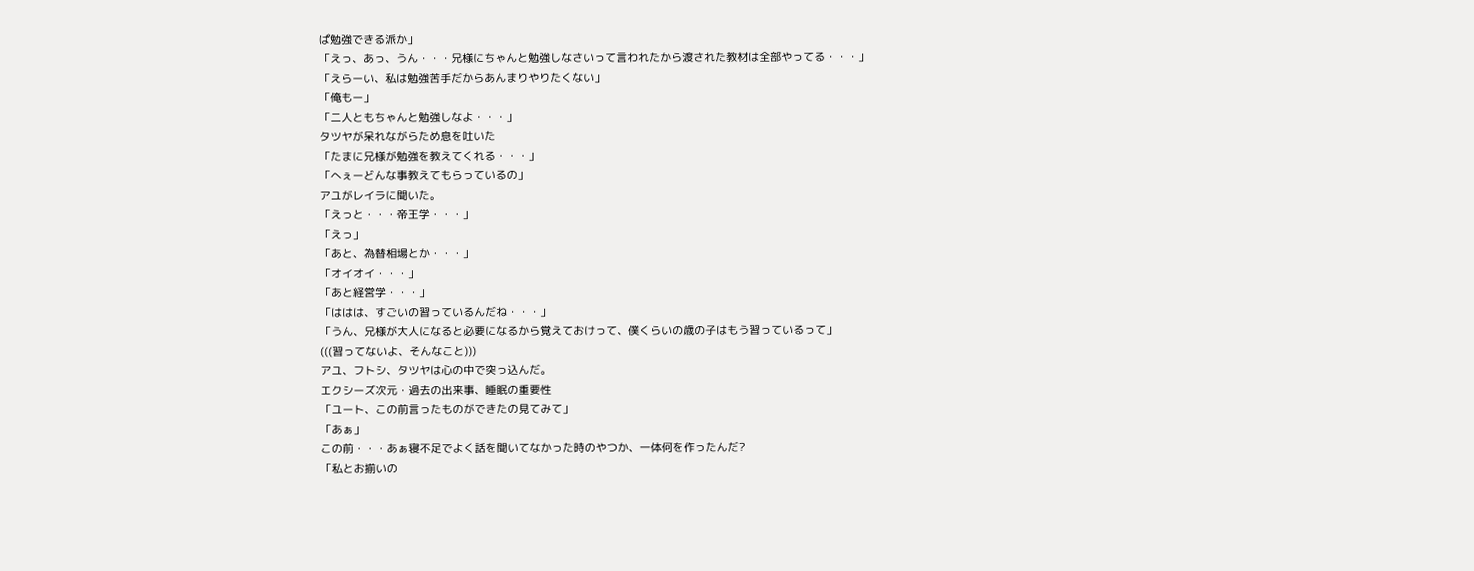ぱ勉強できる派か」
「えっ、あっ、うん・・・兄様にちゃんと勉強しなさいって言われたから渡された教材は全部やってる・・・」
「えらーい、私は勉強苦手だからあんまりやりたくない」
「俺もー」
「二人ともちゃんと勉強しなよ・・・」
タツヤが呆れながらため息を吐いた
「たまに兄様が勉強を教えてくれる・・・」
「へぇーどんな事教えてもらっているの」
アユがレイラに聞いた。
「えっと・・・帝王学・・・」
「えっ」
「あと、為替相場とか・・・」
「オイオイ・・・」
「あと経営学・・・」
「ははは、すごいの習っているんだね・・・」
「うん、兄様が大人になると必要になるから覚えておけって、僕くらいの歳の子はもう習っているって」
(((習ってないよ、そんなこと)))
アユ、フトシ、タツヤは心の中で突っ込んだ。
エクシーズ次元・過去の出来事、睡眠の重要性
「ユート、この前言ったものができたの見てみて」
「あぁ」
この前・・・あぁ寝不足でよく話を聞いてなかった時のやつか、一体何を作ったんだ?
「私とお揃いの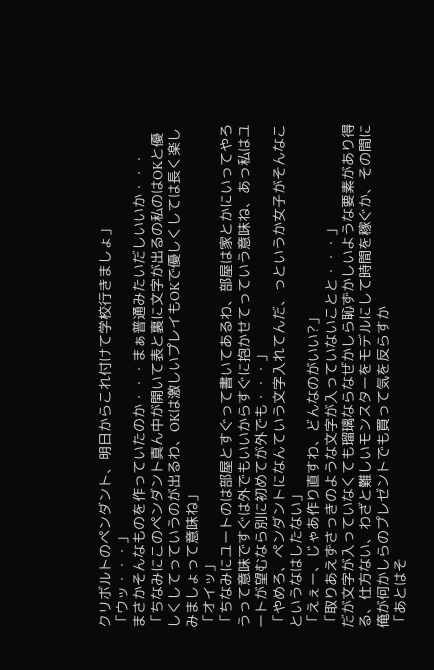クリボルトのペンダント、明日からこれ付けて学校行きましょ」
「ウッ・・・」
まさかそんなものを作っていたのか・・・まぁ普通みたいだしいいか・・・
「ちなみにこのペンダント真ん中が開いて表と裏に文字が出るの私のはOKと優しくしてっていうのが出るわ、OKは激しいプレイもOKで優しくしては長く楽しみましょって意味ね」
「オイッ」
「ちなみにユートのは部屋とすぐって書いてあるわ、部屋は家とかにいってやろうって意味ですぐは外でもいいからすぐに抱かせてっていう意味ね、あっ私はユートが望むなら別に初めてが外でも・・・」
「やめろ、ペンダントになんていう文字入れてんだ、っというか女子がそんなこというなはしたない」
「えぇー、じゃあ作り直すわ、どんなのがいい?」
「取りあえずさっきのような文字が入っていないことと・・・」
だが文字が入っていなくても瑠璃ならなぜかしら恥ずかしいような要素があり得る、仕方ない、わざと難しいモンスターをモデルにして時間を稼ぐか、その間に俺が何かしらのプレゼントでも買って気を反らすか
「あとはそ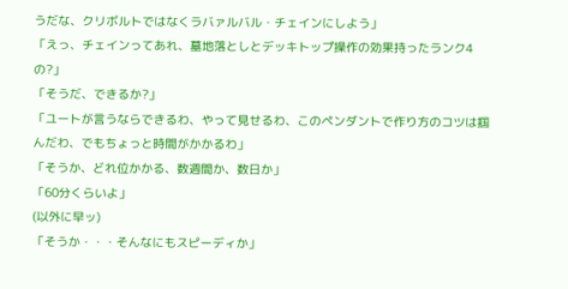うだな、クリボルトではなくラバァルバル・チェインにしよう」
「えっ、チェインってあれ、墓地落としとデッキトップ操作の効果持ったランク4の?」
「そうだ、できるか?」
「ユートが言うならできるわ、やって見せるわ、このペンダントで作り方のコツは掴んだわ、でもちょっと時間がかかるわ」
「そうか、どれ位かかる、数週間か、数日か」
「60分くらいよ」
(以外に早ッ)
「そうか・・・そんなにもスピーディか」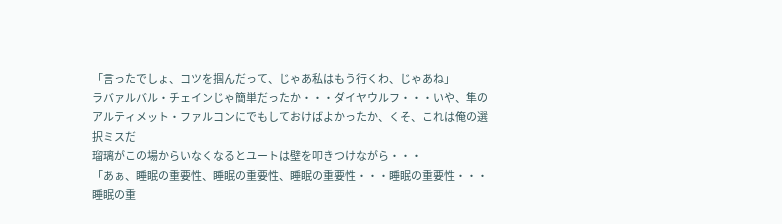「言ったでしょ、コツを掴んだって、じゃあ私はもう行くわ、じゃあね」
ラバァルバル・チェインじゃ簡単だったか・・・ダイヤウルフ・・・いや、隼のアルティメット・ファルコンにでもしておけばよかったか、くそ、これは俺の選択ミスだ
瑠璃がこの場からいなくなるとユートは壁を叩きつけながら・・・
「あぁ、睡眠の重要性、睡眠の重要性、睡眠の重要性・・・睡眠の重要性・・・睡眠の重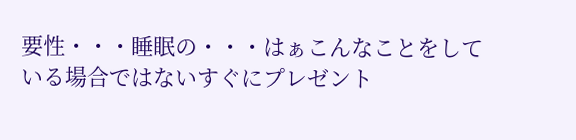要性・・・睡眠の・・・はぁこんなことをしている場合ではないすぐにプレゼント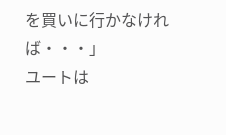を買いに行かなければ・・・」
ユートは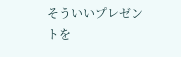そういいプレゼントを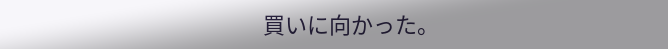買いに向かった。